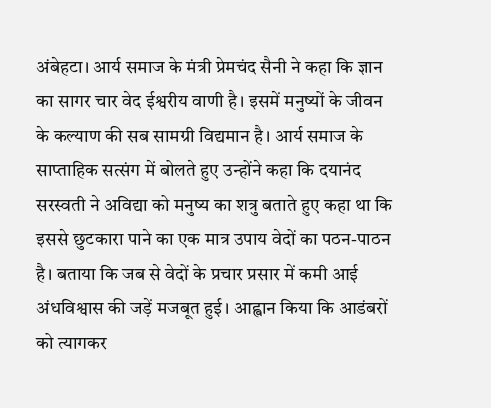अंबेहटा। आर्य समाज के मंत्री प्रेमचंद सैनी ने कहा कि ज्ञान का सागर चार वेद ईश्वरीय वाणी है। इसमें मनुष्यों के जीवन के कल्याण की सब सामग्री विद्यमान है। आर्य समाज के साप्ताहिक सत्संग में बोलते हुए उन्होंने कहा कि दयानंद सरस्वती ने अविद्या को मनुष्य का शत्रु बताते हुए कहा था कि इससे छुटकारा पाने का एक मात्र उपाय वेदों का पठन-पाठन है। बताया कि जब से वेदों के प्रचार प्रसार में कमी आई अंधविश्वास की जड़ें मजबूत हुई। आह्वान किया कि आडंबरों को त्यागकर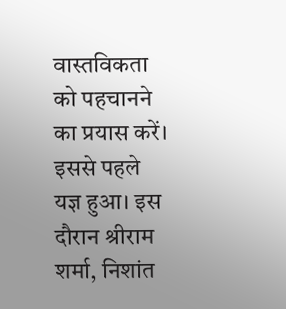वास्तविकता को पहचानने का प्रयास करें। इससे पहले यज्ञ हुआ। इस दौरान श्रीराम शर्मा, निशांत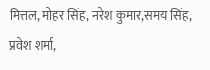मित्तल, मोहर सिंह, नरेश कुमार,समय सिंह, प्रवेश शर्मा,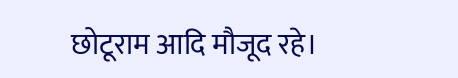छोटूराम आदि मौजूद रहे।